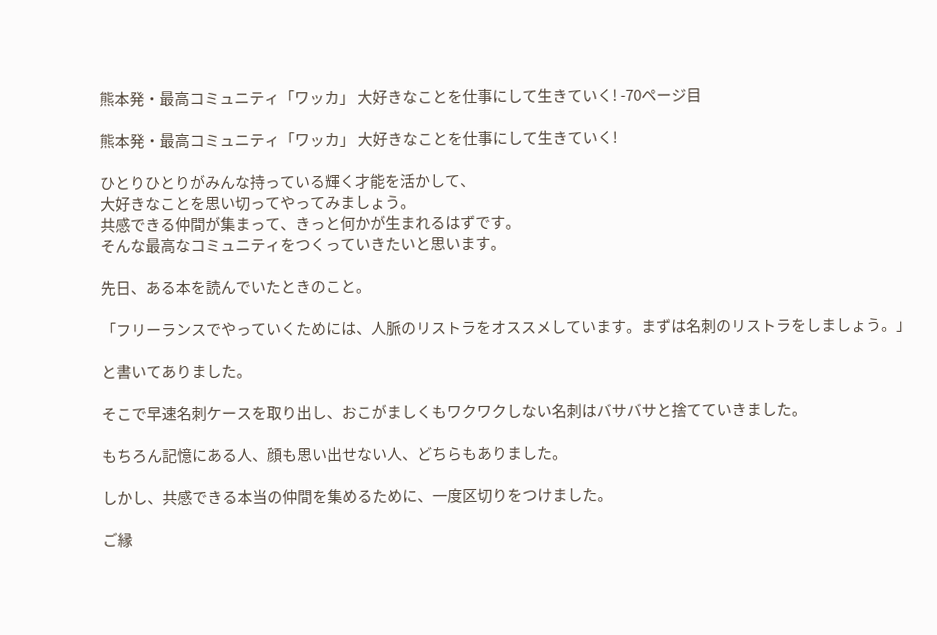熊本発・最高コミュニティ「ワッカ」 大好きなことを仕事にして生きていく! -70ページ目

熊本発・最高コミュニティ「ワッカ」 大好きなことを仕事にして生きていく!

ひとりひとりがみんな持っている輝く才能を活かして、
大好きなことを思い切ってやってみましょう。
共感できる仲間が集まって、きっと何かが生まれるはずです。
そんな最高なコミュニティをつくっていきたいと思います。

先日、ある本を読んでいたときのこと。

「フリーランスでやっていくためには、人脈のリストラをオススメしています。まずは名刺のリストラをしましょう。」

と書いてありました。

そこで早速名刺ケースを取り出し、おこがましくもワクワクしない名刺はバサバサと捨てていきました。

もちろん記憶にある人、顔も思い出せない人、どちらもありました。

しかし、共感できる本当の仲間を集めるために、一度区切りをつけました。

ご縁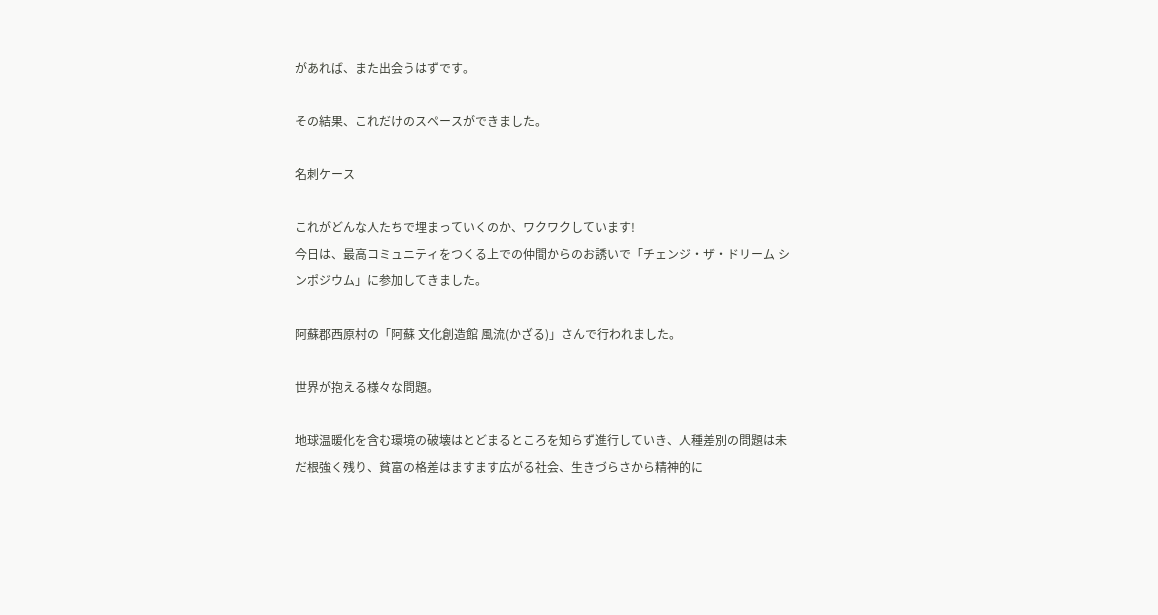があれば、また出会うはずです。

その結果、これだけのスペースができました。

名刺ケース

これがどんな人たちで埋まっていくのか、ワクワクしています!
今日は、最高コミュニティをつくる上での仲間からのお誘いで「チェンジ・ザ・ドリーム シンポジウム」に参加してきました。

阿蘇郡西原村の「阿蘇 文化創造館 風流(かざる)」さんで行われました。

世界が抱える様々な問題。

地球温暖化を含む環境の破壊はとどまるところを知らず進行していき、人種差別の問題は未だ根強く残り、貧富の格差はますます広がる社会、生きづらさから精神的に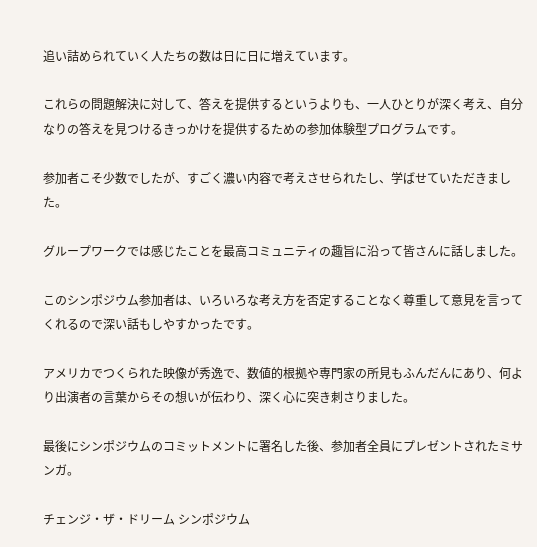追い詰められていく人たちの数は日に日に増えています。

これらの問題解決に対して、答えを提供するというよりも、一人ひとりが深く考え、自分なりの答えを見つけるきっかけを提供するための参加体験型プログラムです。

参加者こそ少数でしたが、すごく濃い内容で考えさせられたし、学ばせていただきました。

グループワークでは感じたことを最高コミュニティの趣旨に沿って皆さんに話しました。

このシンポジウム参加者は、いろいろな考え方を否定することなく尊重して意見を言ってくれるので深い話もしやすかったです。

アメリカでつくられた映像が秀逸で、数値的根拠や専門家の所見もふんだんにあり、何より出演者の言葉からその想いが伝わり、深く心に突き刺さりました。

最後にシンポジウムのコミットメントに署名した後、参加者全員にプレゼントされたミサンガ。

チェンジ・ザ・ドリーム シンポジウム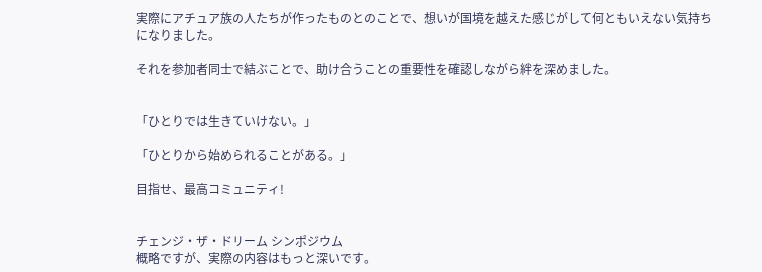実際にアチュア族の人たちが作ったものとのことで、想いが国境を越えた感じがして何ともいえない気持ちになりました。

それを参加者同士で結ぶことで、助け合うことの重要性を確認しながら絆を深めました。


「ひとりでは生きていけない。」

「ひとりから始められることがある。」

目指せ、最高コミュニティ!


チェンジ・ザ・ドリーム シンポジウム
概略ですが、実際の内容はもっと深いです。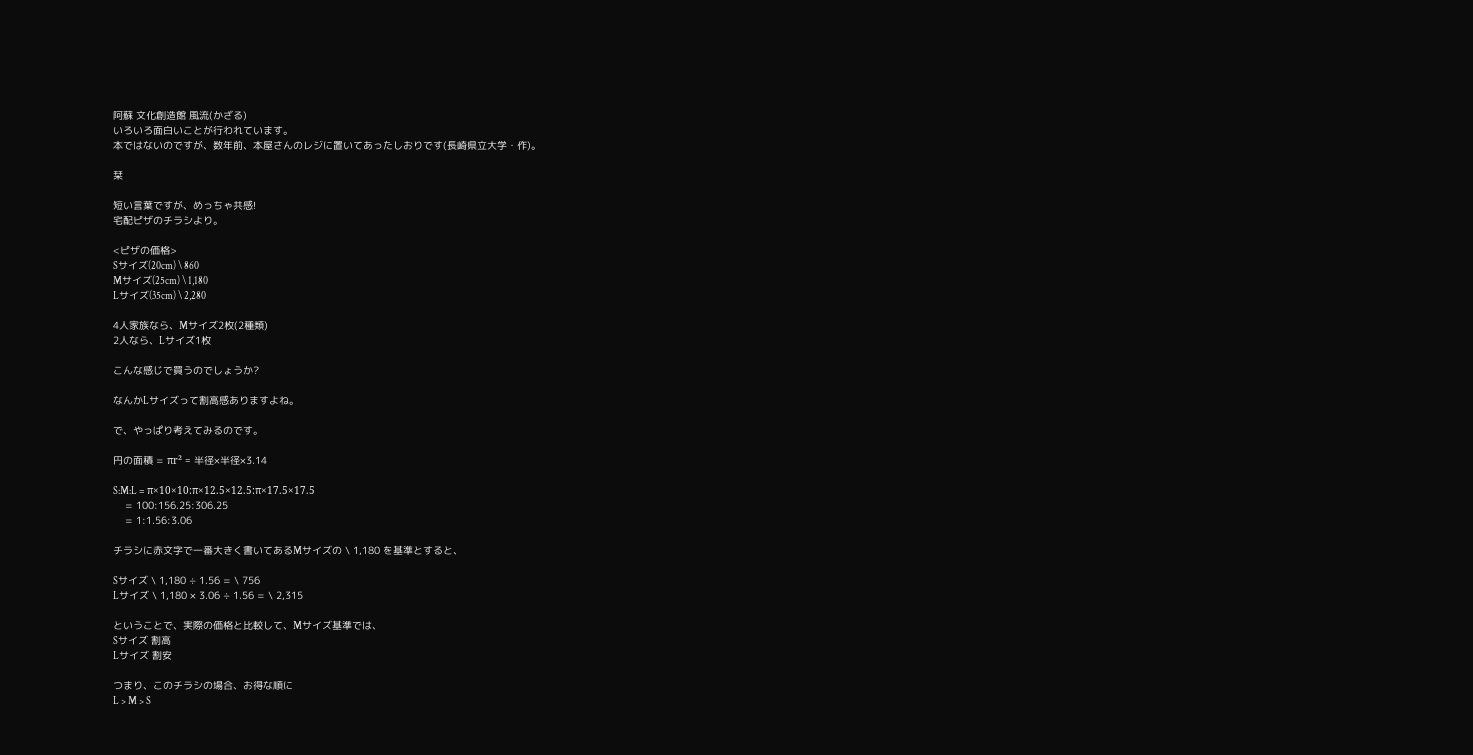阿蘇 文化創造館 風流(かざる)
いろいろ面白いことが行われています。
本ではないのですが、数年前、本屋さんのレジに置いてあったしおりです(長崎県立大学・作)。

栞

短い言葉ですが、めっちゃ共感!
宅配ピザのチラシより。

<ピザの価格>
Sサイズ(20cm) \ 860
Mサイズ(25cm) \ 1,180
Lサイズ(35cm) \ 2,280

4人家族なら、Mサイズ2枚(2種類)
2人なら、Lサイズ1枚

こんな感じで買うのでしょうか?

なんかLサイズって割高感ありますよね。

で、やっぱり考えてみるのです。

円の面積 = πr² = 半径×半径×3.14

S:M:L = π×10×10:π×12.5×12.5:π×17.5×17.5
    = 100:156.25:306.25
    = 1:1.56:3.06

チラシに赤文字で一番大きく書いてあるMサイズの \ 1,180 を基準とすると、

Sサイズ \ 1,180 ÷ 1.56 = \ 756
Lサイズ \ 1,180 × 3.06 ÷ 1.56 = \ 2,315

ということで、実際の価格と比較して、Mサイズ基準では、
Sサイズ 割高
Lサイズ 割安

つまり、このチラシの場合、お得な順に
L > M > S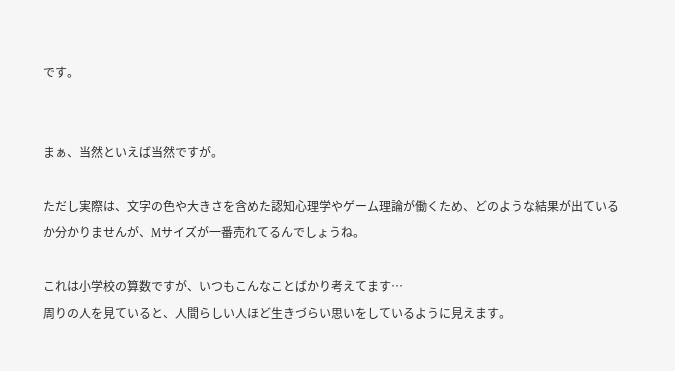です。


まぁ、当然といえば当然ですが。

ただし実際は、文字の色や大きさを含めた認知心理学やゲーム理論が働くため、どのような結果が出ているか分かりませんが、Mサイズが一番売れてるんでしょうね。

これは小学校の算数ですが、いつもこんなことばかり考えてます…
周りの人を見ていると、人間らしい人ほど生きづらい思いをしているように見えます。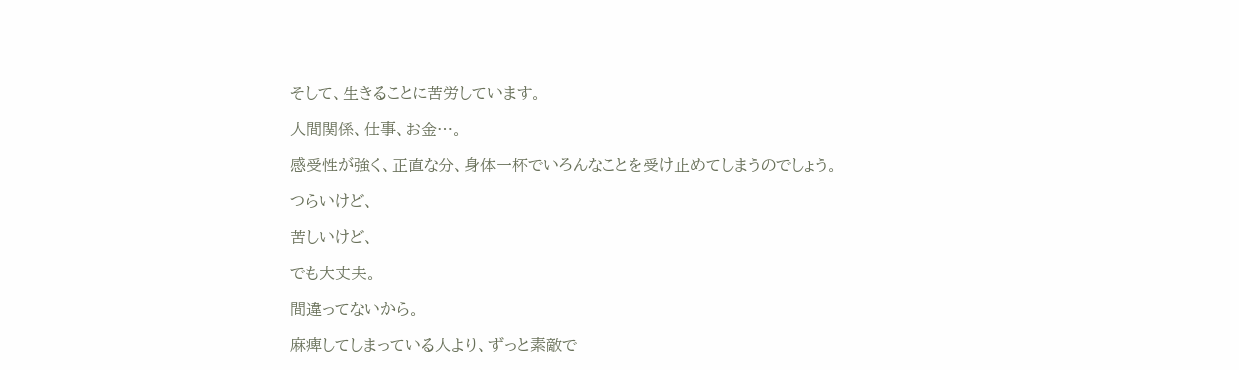そして、生きることに苦労しています。

人間関係、仕事、お金…。

感受性が強く、正直な分、身体一杯でいろんなことを受け止めてしまうのでしょう。

つらいけど、

苦しいけど、

でも大丈夫。

間違ってないから。

麻痺してしまっている人より、ずっと素敵で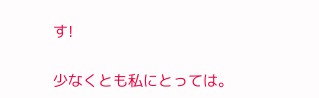す!

少なくとも私にとっては。